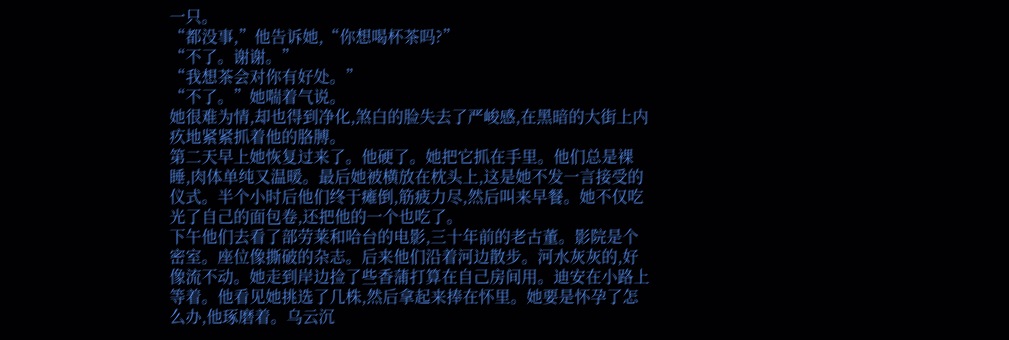一只。
“都没事,”他告诉她,“你想喝杯茶吗?”
“不了。谢谢。”
“我想茶会对你有好处。”
“不了。”她喘着气说。
她很难为情,却也得到净化,煞白的脸失去了严峻感,在黑暗的大街上内疚地紧紧抓着他的胳膊。
第二天早上她恢复过来了。他硬了。她把它抓在手里。他们总是裸睡,肉体单纯又温暖。最后她被横放在枕头上,这是她不发一言接受的仪式。半个小时后他们终于瘫倒,筋疲力尽,然后叫来早餐。她不仅吃光了自己的面包卷,还把他的一个也吃了。
下午他们去看了部劳莱和哈台的电影,三十年前的老古董。影院是个密室。座位像撕破的杂志。后来他们沿着河边散步。河水灰灰的,好像流不动。她走到岸边捡了些香蒲打算在自己房间用。迪安在小路上等着。他看见她挑选了几株,然后拿起来捧在怀里。她要是怀孕了怎么办,他琢磨着。乌云沉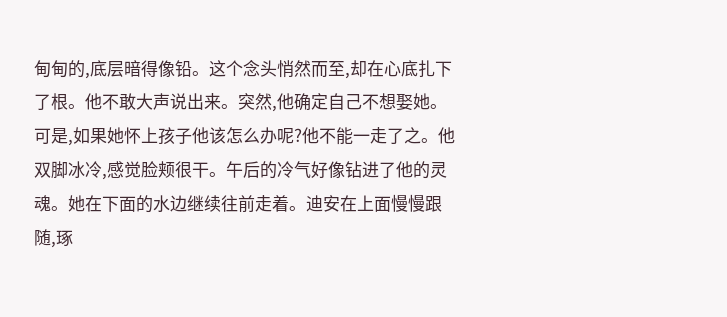甸甸的,底层暗得像铅。这个念头悄然而至,却在心底扎下了根。他不敢大声说出来。突然,他确定自己不想娶她。可是,如果她怀上孩子他该怎么办呢?他不能一走了之。他双脚冰冷,感觉脸颊很干。午后的冷气好像钻进了他的灵魂。她在下面的水边继续往前走着。迪安在上面慢慢跟随,琢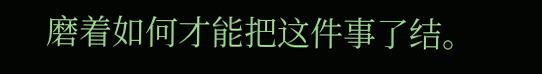磨着如何才能把这件事了结。